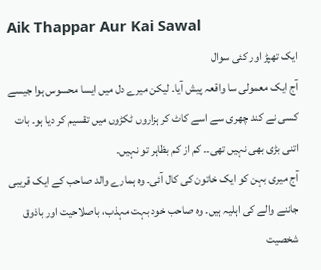Aik Thappar Aur Kai Sawal
ایک تھپڑ اور کئی سوال
آج ایک معمولی سا واقعہ پیش آیا۔ لیکن میرے دل میں ایسا محسوس ہوا جیسے کسی نے کند چھری سے اسے کاٹ کر ہزاروں ٹکڑوں میں تقسیم کر دیا ہو۔ بات اتنی بڑی بھی نہیں تھی۔۔ کم از کم بظاہر تو نہیں۔
آج میری بہن کو ایک خاتون کی کال آئی۔ وہ ہمارے والد صاحب کے ایک قریبی جاننے والے کی اہلیہ ہیں۔ وہ صاحب خود بہت مہذب، باصلاحیت اور باذوق شخصیت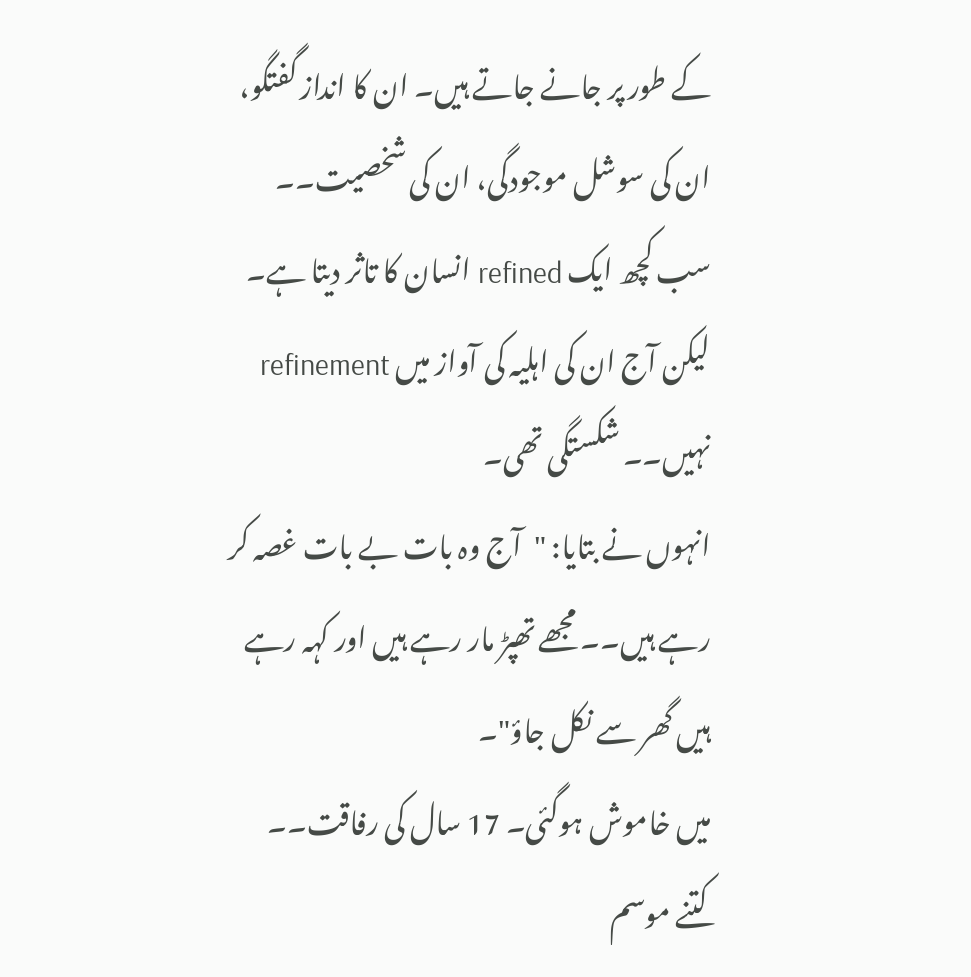کے طور پر جانے جاتے ہیں۔ ان کا انداز گفتگو، ان کی سوشل موجودگی، ان کی شخصیت۔۔ سب کچھ ایک refined انسان کا تاثر دیتا ہے۔ لیکن آج ان کی اہلیہ کی آواز میں refinement نہیں۔۔ شکستگی تھی۔
انہوں نے بتایا: "آج وہ بات بے بات غصہ کر رہے ہیں۔۔ مجھے تھپڑ مار رہے ہیں اور کہہ رہے ہیں گھر سے نکل جاؤ"۔
میں خاموش ہوگئی۔ 17 سال کی رفاقت۔۔ کتنے موسم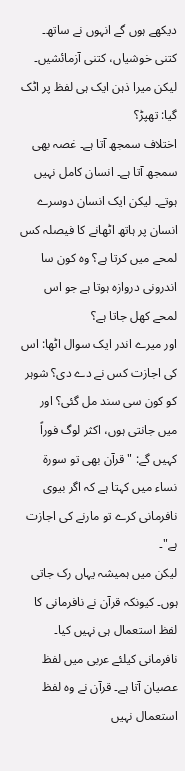دیکھے ہوں گے انہوں نے ساتھ۔ کتنی خوشیاں، کتنی آزمائشیں۔ لیکن میرا ذہن ایک ہی لفظ پر اٹک گیا: تھپڑ؟
اختلاف سمجھ آتا ہے۔ غصہ بھی سمجھ آتا ہے۔ انسان کامل نہیں ہوتے۔ لیکن ایک انسان دوسرے انسان پر ہاتھ اٹھانے کا فیصلہ کس لمحے میں کرتا ہے؟ وہ کون سا اندرونی دروازہ ہوتا ہے جو اس لمحے کھل جاتا ہے؟
اور میرے اندر ایک سوال اٹھا: اس کی اجازت کس نے دے دی؟ شوہر کو کون سی سند مل گئی؟ اور میں جانتی ہوں، اکثر لوگ فوراً کہیں گے: "قرآن بھی تو سورۃ نساء میں کہتا ہے کہ اگر بیوی نافرمانی کرے تو مارنے کی اجازت ہے"۔
لیکن میں ہمیشہ یہاں رک جاتی ہوں۔ کیونکہ قرآن نے نافرمانی کا لفظ استعمال ہی نہیں کیا۔ نافرمانی کیلئے عربی میں لفظ عصیان آتا ہے۔ قرآن نے وہ لفظ استعمال نہیں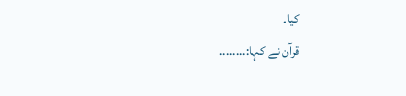کیا۔
قرآن نے کہا:........